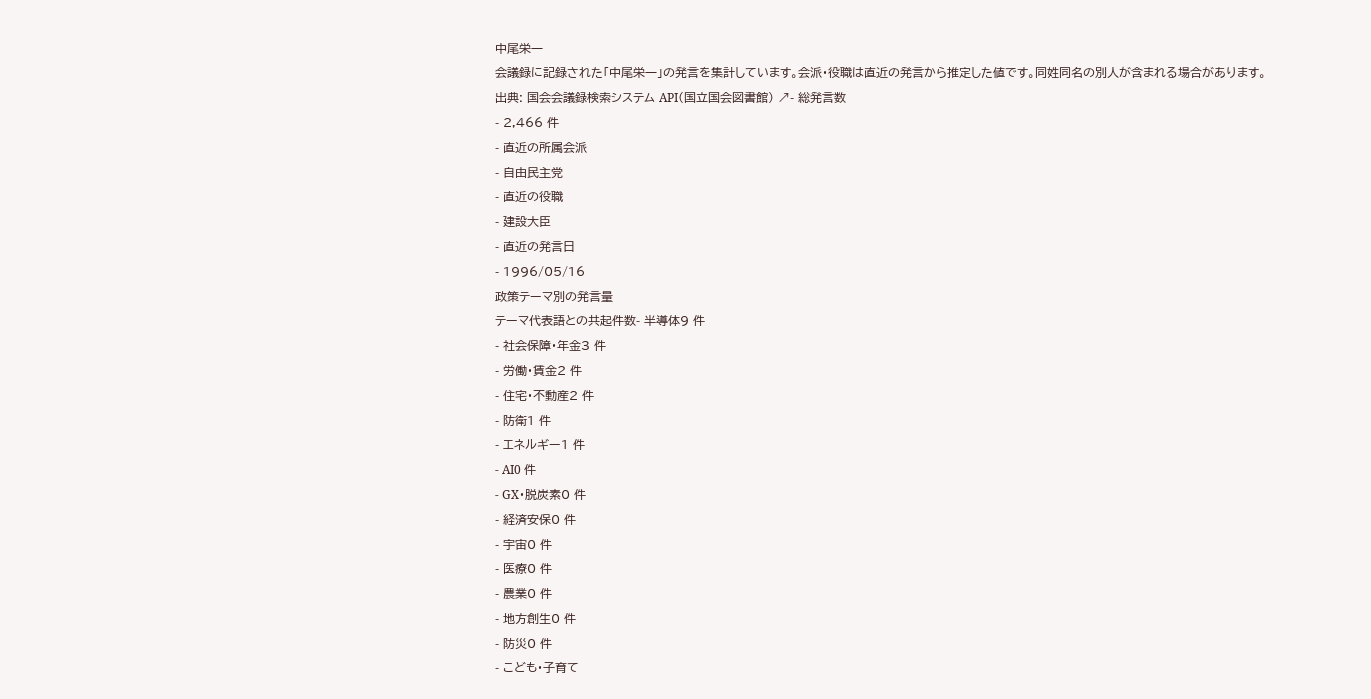中尾栄一
会議録に記録された「中尾栄一」の発言を集計しています。会派・役職は直近の発言から推定した値です。同姓同名の別人が含まれる場合があります。
出典: 国会会議録検索システム API(国立国会図書館) ↗- 総発言数
- 2,466 件
- 直近の所属会派
- 自由民主党
- 直近の役職
- 建設大臣
- 直近の発言日
- 1996/05/16
政策テーマ別の発言量
テーマ代表語との共起件数- 半導体9 件
- 社会保障・年金3 件
- 労働・賃金2 件
- 住宅・不動産2 件
- 防衛1 件
- エネルギー1 件
- AI0 件
- GX・脱炭素0 件
- 経済安保0 件
- 宇宙0 件
- 医療0 件
- 農業0 件
- 地方創生0 件
- 防災0 件
- こども・子育て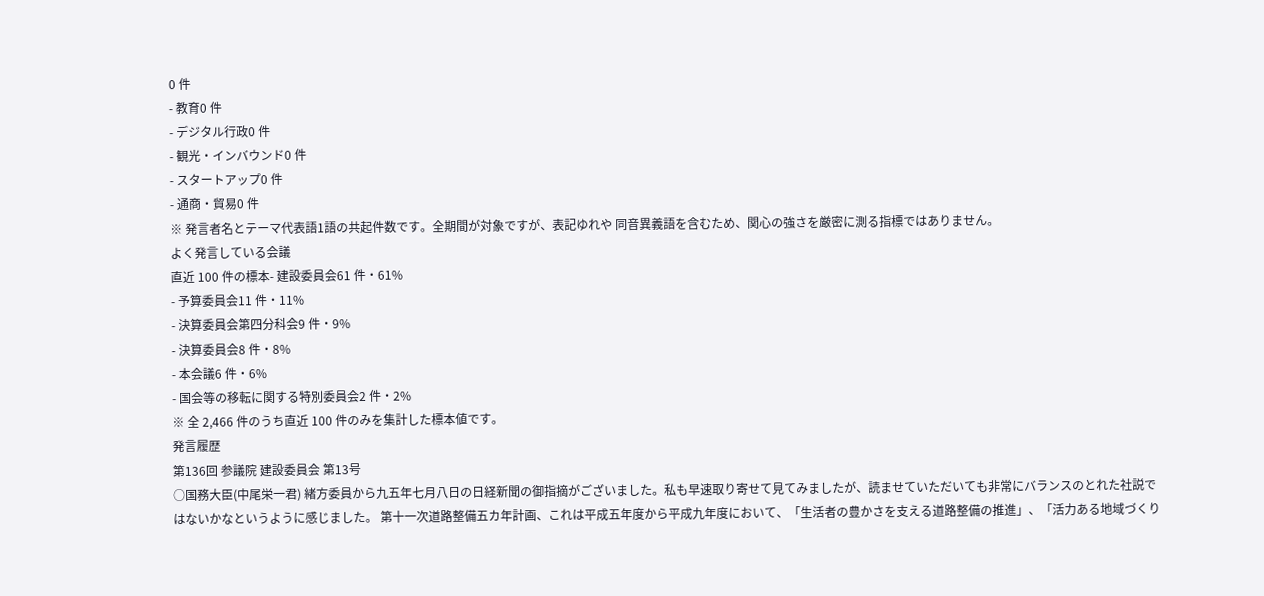0 件
- 教育0 件
- デジタル行政0 件
- 観光・インバウンド0 件
- スタートアップ0 件
- 通商・貿易0 件
※ 発言者名とテーマ代表語1語の共起件数です。全期間が対象ですが、表記ゆれや 同音異義語を含むため、関心の強さを厳密に測る指標ではありません。
よく発言している会議
直近 100 件の標本- 建設委員会61 件・61%
- 予算委員会11 件・11%
- 決算委員会第四分科会9 件・9%
- 決算委員会8 件・8%
- 本会議6 件・6%
- 国会等の移転に関する特別委員会2 件・2%
※ 全 2,466 件のうち直近 100 件のみを集計した標本値です。
発言履歴
第136回 参議院 建設委員会 第13号
○国務大臣(中尾栄一君) 緒方委員から九五年七月八日の日経新聞の御指摘がございました。私も早速取り寄せて見てみましたが、読ませていただいても非常にバランスのとれた社説ではないかなというように感じました。 第十一次道路整備五カ年計画、これは平成五年度から平成九年度において、「生活者の豊かさを支える道路整備の推進」、「活力ある地域づくり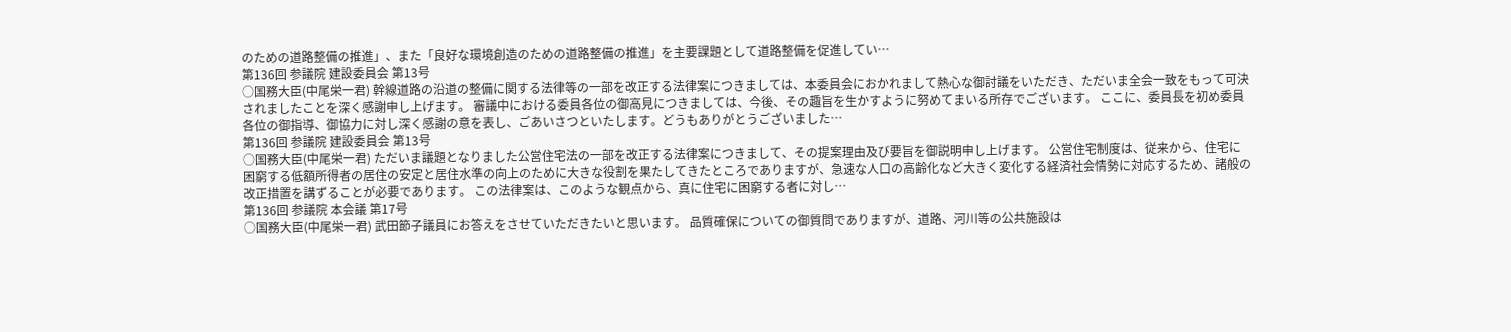のための道路整備の推進」、また「良好な環境創造のための道路整備の推進」を主要課題として道路整備を促進してい…
第136回 参議院 建設委員会 第13号
○国務大臣(中尾栄一君) 幹線道路の沿道の整備に関する法律等の一部を改正する法律案につきましては、本委員会におかれまして熱心な御討議をいただき、ただいま全会一致をもって可決されましたことを深く感謝申し上げます。 審議中における委員各位の御高見につきましては、今後、その趣旨を生かすように努めてまいる所存でございます。 ここに、委員長を初め委員各位の御指導、御協力に対し深く感謝の意を表し、ごあいさつといたします。どうもありがとうございました…
第136回 参議院 建設委員会 第13号
○国務大臣(中尾栄一君) ただいま議題となりました公営住宅法の一部を改正する法律案につきまして、その提案理由及び要旨を御説明申し上げます。 公営住宅制度は、従来から、住宅に困窮する低額所得者の居住の安定と居住水準の向上のために大きな役割を果たしてきたところでありますが、急速な人口の高齢化など大きく変化する経済社会情勢に対応するため、諸般の改正措置を講ずることが必要であります。 この法律案は、このような観点から、真に住宅に困窮する者に対し…
第136回 参議院 本会議 第17号
○国務大臣(中尾栄一君) 武田節子議員にお答えをさせていただきたいと思います。 品質確保についての御質問でありますが、道路、河川等の公共施設は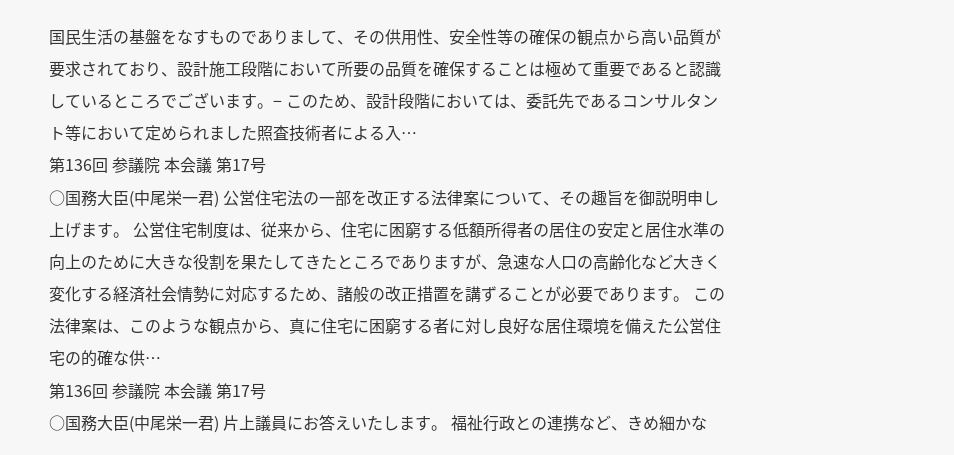国民生活の基盤をなすものでありまして、その供用性、安全性等の確保の観点から高い品質が要求されており、設計施工段階において所要の品質を確保することは極めて重要であると認識しているところでございます。− このため、設計段階においては、委託先であるコンサルタント等において定められました照査技術者による入…
第136回 参議院 本会議 第17号
○国務大臣(中尾栄一君) 公営住宅法の一部を改正する法律案について、その趣旨を御説明申し上げます。 公営住宅制度は、従来から、住宅に困窮する低額所得者の居住の安定と居住水準の向上のために大きな役割を果たしてきたところでありますが、急速な人口の高齢化など大きく変化する経済社会情勢に対応するため、諸般の改正措置を講ずることが必要であります。 この法律案は、このような観点から、真に住宅に困窮する者に対し良好な居住環境を備えた公営住宅の的確な供…
第136回 参議院 本会議 第17号
○国務大臣(中尾栄一君) 片上議員にお答えいたします。 福祉行政との連携など、きめ細かな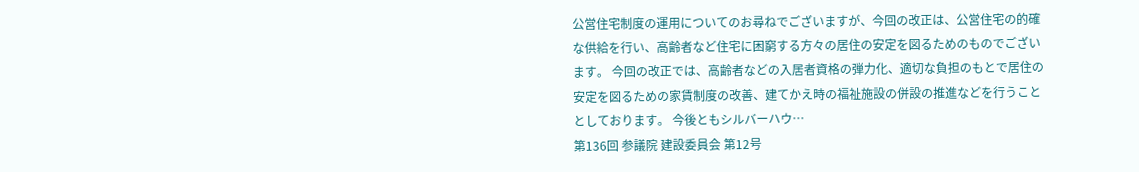公営住宅制度の運用についてのお尋ねでございますが、今回の改正は、公営住宅の的確な供給を行い、高齢者など住宅に困窮する方々の居住の安定を図るためのものでございます。 今回の改正では、高齢者などの入居者資格の弾力化、適切な負担のもとで居住の安定を図るための家賃制度の改善、建てかえ時の福祉施設の併設の推進などを行うこととしております。 今後ともシルバーハウ…
第136回 参議院 建設委員会 第12号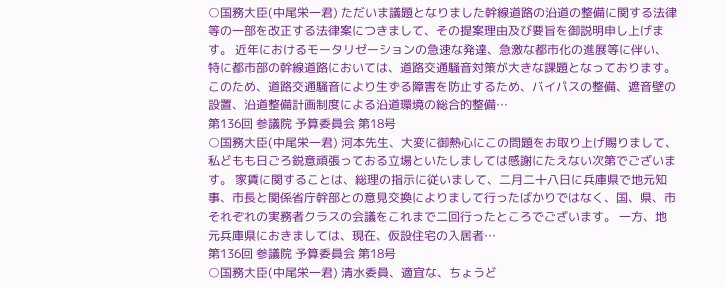○国務大臣(中尾栄一君) ただいま議題となりました幹線道路の沿道の整備に関する法律等の一部を改正する法律案につきまして、その提案理由及び要旨を御説明申し上げます。 近年におけるモータリゼーションの急速な発達、急激な都市化の進展等に伴い、特に都市部の幹線道路においては、道路交通騒音対策が大きな課題となっております。このため、道路交通騒音により生ずる障害を防止するため、バイパスの整備、遮音壁の設置、沿道整備計画制度による沿道環境の総合的整備…
第136回 参議院 予算委員会 第18号
○国務大臣(中尾栄一君) 河本先生、大変に御熱心にこの問題をお取り上げ賜りまして、私どもも日ごろ鋭意頑張っておる立場といたしましては感謝にたえない次第でございます。 家賃に関することは、総理の指示に従いまして、二月二十八日に兵庫県で地元知事、市長と関係省庁幹部との意見交換によりまして行ったばかりではなく、国、県、市それぞれの実務者クラスの会議をこれまで二回行ったところでございます。 一方、地元兵庫県におきましては、現在、仮設住宅の入居者…
第136回 参議院 予算委員会 第18号
○国務大臣(中尾栄一君) 清水委員、適宜な、ちょうど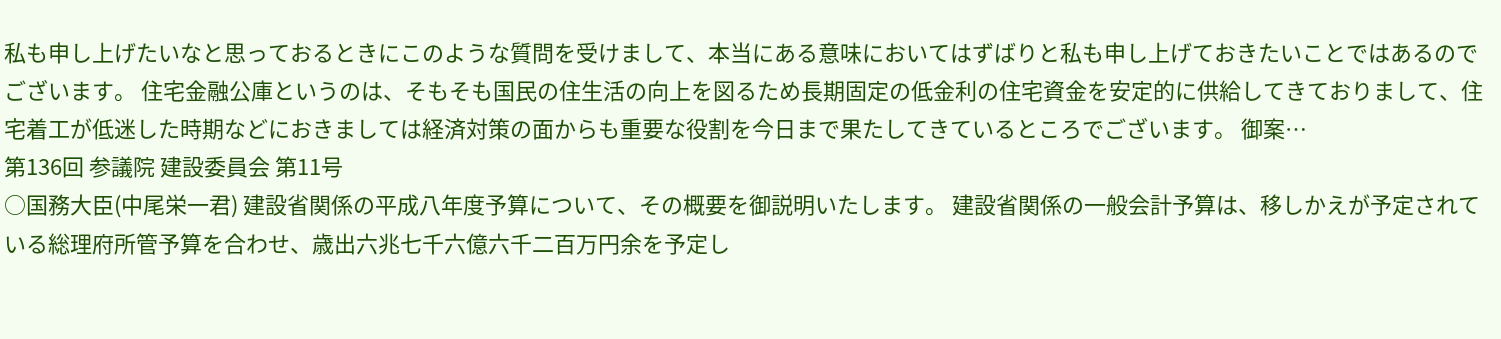私も申し上げたいなと思っておるときにこのような質問を受けまして、本当にある意味においてはずばりと私も申し上げておきたいことではあるのでございます。 住宅金融公庫というのは、そもそも国民の住生活の向上を図るため長期固定の低金利の住宅資金を安定的に供給してきておりまして、住宅着工が低迷した時期などにおきましては経済対策の面からも重要な役割を今日まで果たしてきているところでございます。 御案…
第136回 参議院 建設委員会 第11号
○国務大臣(中尾栄一君) 建設省関係の平成八年度予算について、その概要を御説明いたします。 建設省関係の一般会計予算は、移しかえが予定されている総理府所管予算を合わせ、歳出六兆七千六億六千二百万円余を予定し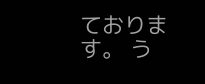ております。 う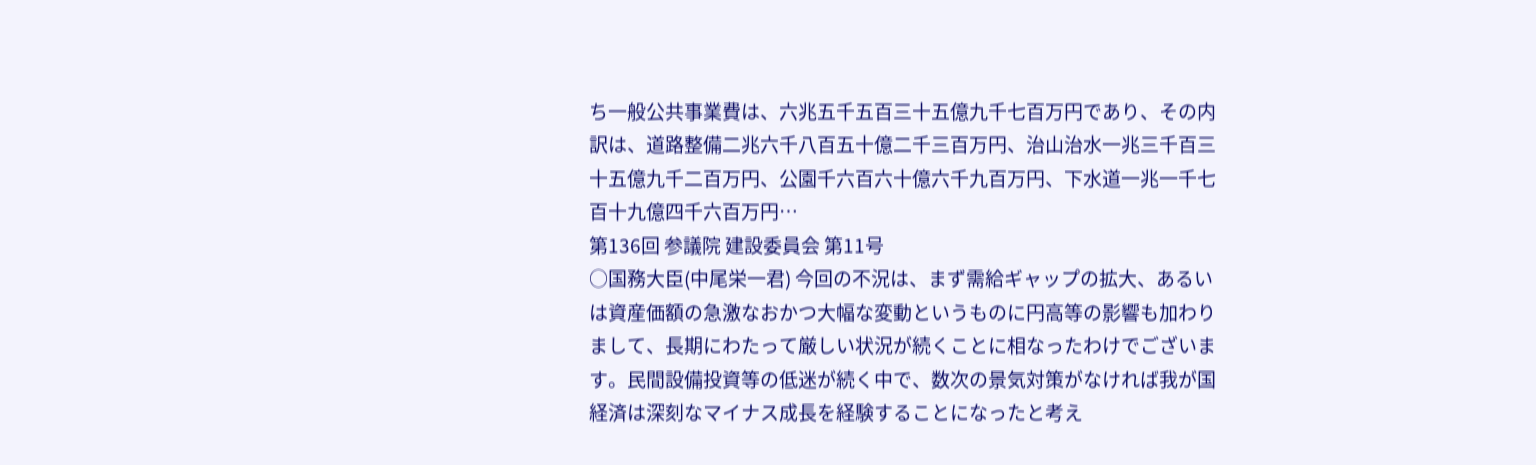ち一般公共事業費は、六兆五千五百三十五億九千七百万円であり、その内訳は、道路整備二兆六千八百五十億二千三百万円、治山治水一兆三千百三十五億九千二百万円、公園千六百六十億六千九百万円、下水道一兆一千七百十九億四千六百万円…
第136回 参議院 建設委員会 第11号
○国務大臣(中尾栄一君) 今回の不況は、まず需給ギャップの拡大、あるいは資産価額の急激なおかつ大幅な変動というものに円高等の影響も加わりまして、長期にわたって厳しい状況が続くことに相なったわけでございます。民間設備投資等の低迷が続く中で、数次の景気対策がなければ我が国経済は深刻なマイナス成長を経験することになったと考え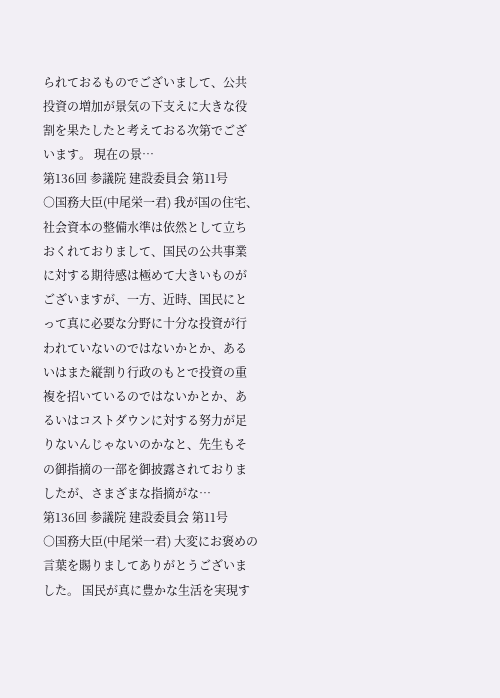られておるものでございまして、公共投資の増加が景気の下支えに大きな役割を果たしたと考えておる次第でございます。 現在の景…
第136回 参議院 建設委員会 第11号
○国務大臣(中尾栄一君) 我が国の住宅、社会資本の整備水準は依然として立ちおくれておりまして、国民の公共事業に対する期待感は極めて大きいものがございますが、一方、近時、国民にとって真に必要な分野に十分な投資が行われていないのではないかとか、あるいはまた縦割り行政のもとで投資の重複を招いているのではないかとか、あるいはコストダウンに対する努力が足りないんじゃないのかなと、先生もその御指摘の一部を御披露されておりましたが、さまざまな指摘がな…
第136回 参議院 建設委員会 第11号
○国務大臣(中尾栄一君) 大変にお褒めの言葉を賜りましてありがとうございました。 国民が真に豊かな生活を実現す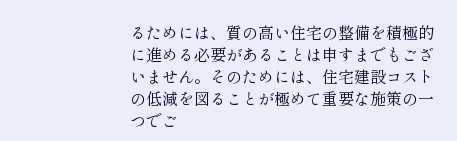るためには、質の高い住宅の整備を積極的に進める必要があることは申すまでもございません。そのためには、住宅建設コストの低減を図ることが極めて重要な施策の一つでご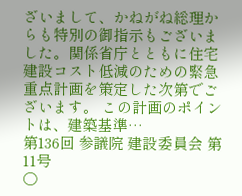ざいまして、かねがね総理からも特別の御指示もございました。関係省庁とともに住宅建設コスト低減のための緊急重点計画を策定した次第でございます。 この計画のポイントは、建築基準…
第136回 参議院 建設委員会 第11号
○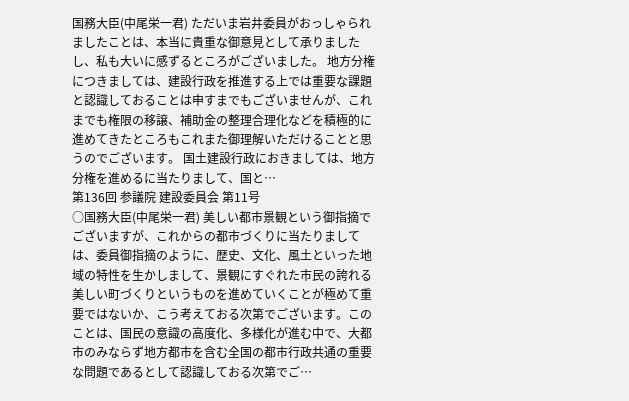国務大臣(中尾栄一君) ただいま岩井委員がおっしゃられましたことは、本当に貴重な御意見として承りましたし、私も大いに感ずるところがございました。 地方分権につきましては、建設行政を推進する上では重要な課題と認識しておることは申すまでもございませんが、これまでも権限の移譲、補助金の整理合理化などを積極的に進めてきたところもこれまた御理解いただけることと思うのでございます。 国土建設行政におきましては、地方分権を進めるに当たりまして、国と…
第136回 参議院 建設委員会 第11号
○国務大臣(中尾栄一君) 美しい都市景観という御指摘でございますが、これからの都市づくりに当たりましては、委員御指摘のように、歴史、文化、風土といった地域の特性を生かしまして、景観にすぐれた市民の誇れる美しい町づくりというものを進めていくことが極めて重要ではないか、こう考えておる次第でございます。このことは、国民の意識の高度化、多様化が進む中で、大都市のみならず地方都市を含む全国の都市行政共通の重要な問題であるとして認識しておる次第でご…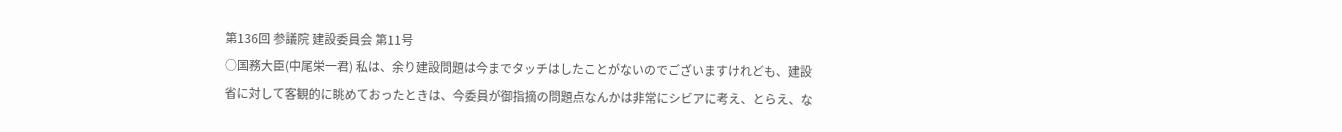第136回 参議院 建設委員会 第11号
○国務大臣(中尾栄一君) 私は、余り建設問題は今までタッチはしたことがないのでございますけれども、建設省に対して客観的に眺めておったときは、今委員が御指摘の問題点なんかは非常にシビアに考え、とらえ、な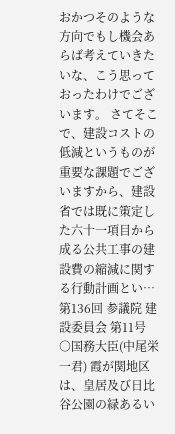おかつそのような方向でもし機会あらば考えていきたいな、こう思っておったわけでございます。 さてそこで、建設コストの低減というものが重要な課題でございますから、建設省では既に策定した六十一項目から成る公共工事の建設費の縮減に関する行動計画とい…
第136回 参議院 建設委員会 第11号
○国務大臣(中尾栄一君) 霞が関地区は、皇居及び日比谷公園の緑あるい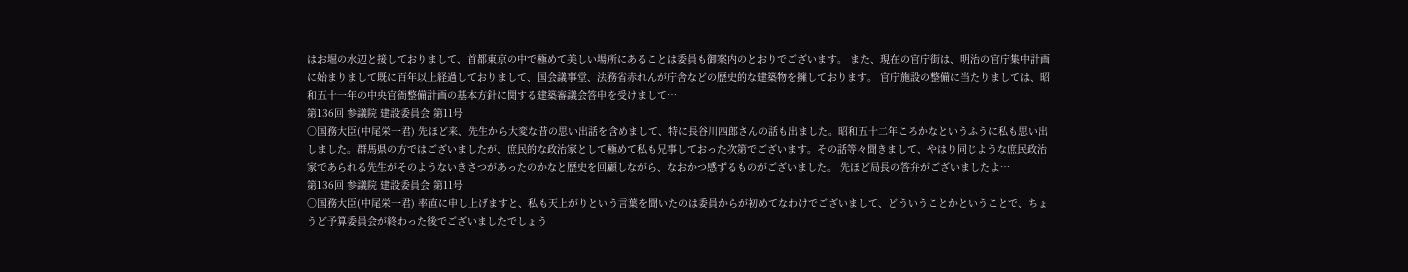はお堀の水辺と接しておりまして、首都東京の中で極めて美しい場所にあることは委員も御案内のとおりでございます。 また、現在の官庁街は、明治の官庁集中計画に始まりまして既に百年以上経過しておりまして、国会議事堂、法務省赤れんが庁舎などの歴史的な建築物を擁しております。 官庁施設の整備に当たりましては、昭和五十一年の中央官衙整備計画の基本方針に関する建築審議会答申を受けまして…
第136回 参議院 建設委員会 第11号
○国務大臣(中尾栄一君) 先ほど来、先生から大変な昔の思い出話を含めまして、特に長谷川四郎さんの話も出ました。昭和五十二年ころかなというふうに私も思い出しました。群馬県の方ではございましたが、庶民的な政治家として極めて私も兄事しておった次第でございます。その話等々聞きまして、やはり同じような庶民政治家であられる先生がそのようないきさつがあったのかなと歴史を回顧しながら、なおかつ感ずるものがございました。 先ほど局長の答弁がございましたよ…
第136回 参議院 建設委員会 第11号
○国務大臣(中尾栄一君) 率直に申し上げますと、私も天上がりという言葉を聞いたのは委員からが初めてなわけでございまして、どういうことかということで、ちょうど予算委員会が終わった後でございましたでしょう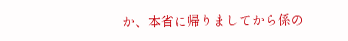か、本省に帰りましてから係の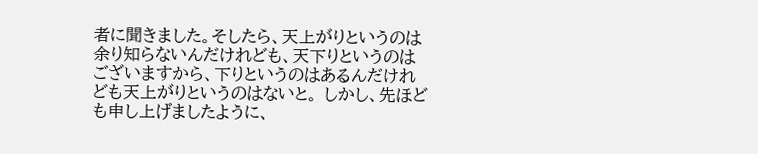者に聞きました。そしたら、天上がりというのは余り知らないんだけれども、天下りというのはございますから、下りというのはあるんだけれども天上がりというのはないと。 しかし、先ほども申し上げましたように、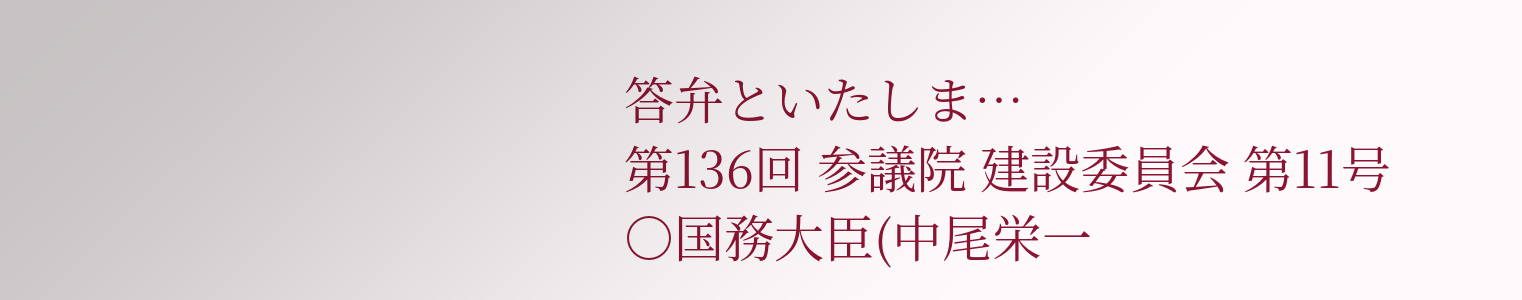答弁といたしま…
第136回 参議院 建設委員会 第11号
○国務大臣(中尾栄一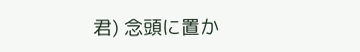君) 念頭に置か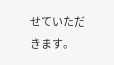せていただきます。